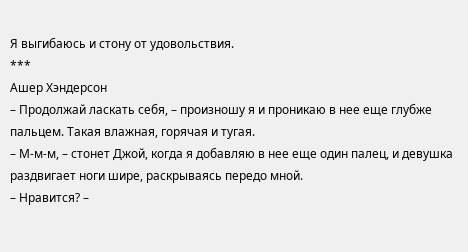Я выгибаюсь и стону от удовольствия.
***
Ашер Хэндерсон
– Продолжай ласкать себя, – произношу я и проникаю в нее еще глубже пальцем. Такая влажная, горячая и тугая.
– М-м-м, – стонет Джой, когда я добавляю в нее еще один палец, и девушка раздвигает ноги шире, раскрываясь передо мной.
– Нравится? –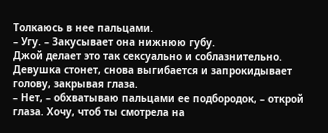Толкаюсь в нее пальцами.
– Угу. – Закусывает она нижнюю губу.
Джой делает это так сексуально и соблазнительно.
Девушка стонет, снова выгибается и запрокидывает голову, закрывая глаза.
– Нет, – обхватываю пальцами ее подбородок, – открой глаза. Хочу, чтоб ты смотрела на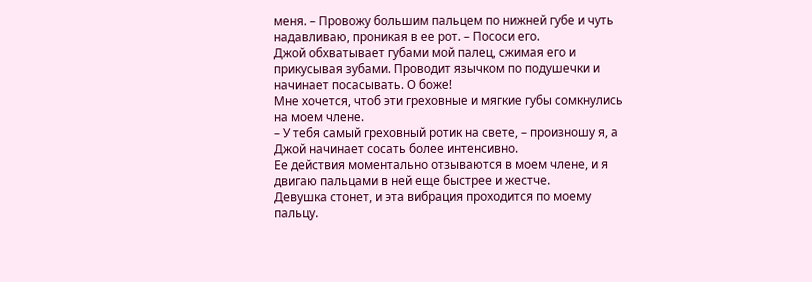меня. – Провожу большим пальцем по нижней губе и чуть надавливаю, проникая в ее рот. – Пососи его.
Джой обхватывает губами мой палец, сжимая его и прикусывая зубами. Проводит язычком по подушечки и начинает посасывать. О боже!
Мне хочется, чтоб эти греховные и мягкие губы сомкнулись на моем члене.
– У тебя самый греховный ротик на свете, – произношу я, а Джой начинает сосать более интенсивно.
Ее действия моментально отзываются в моем члене, и я двигаю пальцами в ней еще быстрее и жестче.
Девушка стонет, и эта вибрация проходится по моему пальцу.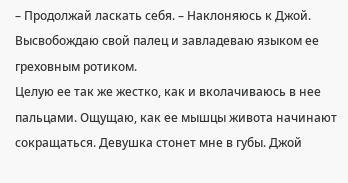– Продолжай ласкать себя. – Наклоняюсь к Джой. Высвобождаю свой палец и завладеваю языком ее греховным ротиком.
Целую ее так же жестко, как и вколачиваюсь в нее пальцами. Ощущаю, как ее мышцы живота начинают сокращаться. Девушка стонет мне в губы. Джой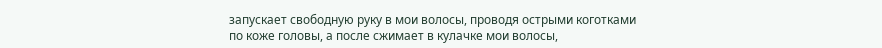запускает свободную руку в мои волосы, проводя острыми коготками по коже головы, а после сжимает в кулачке мои волосы,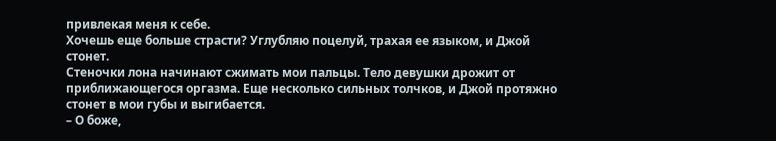привлекая меня к себе.
Хочешь еще больше страсти? Углубляю поцелуй, трахая ее языком, и Джой стонет.
Стеночки лона начинают сжимать мои пальцы. Тело девушки дрожит от приближающегося оргазма. Еще несколько сильных толчков, и Джой протяжно стонет в мои губы и выгибается.
– О боже,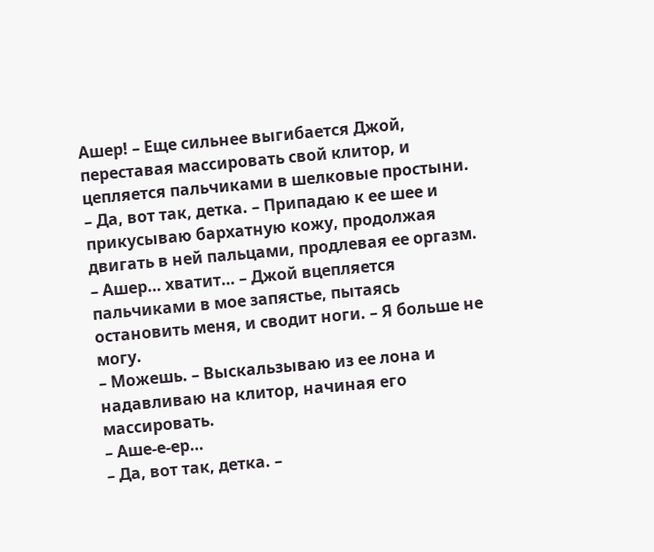Ашер! – Еще сильнее выгибается Джой, переставая массировать свой клитор, и цепляется пальчиками в шелковые простыни.
– Да, вот так, детка. – Припадаю к ее шее и прикусываю бархатную кожу, продолжая двигать в ней пальцами, продлевая ее оргазм.
– Ашер… хватит… – Джой вцепляется пальчиками в мое запястье, пытаясь остановить меня, и сводит ноги. – Я больше не могу.
– Можешь. – Выскальзываю из ее лона и надавливаю на клитор, начиная его массировать.
– Аше-е-ер…
– Да, вот так, детка. –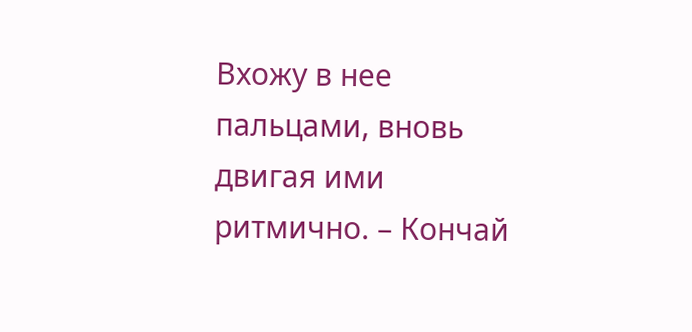Вхожу в нее пальцами, вновь двигая ими ритмично. – Кончай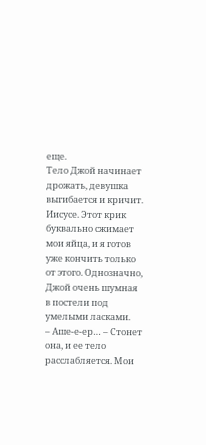еще.
Тело Джой начинает дрожать, девушка выгибается и кричит.
Иисусе. Этот крик буквально сжимает мои яйца, и я готов уже кончить только от этого. Однозначно, Джой очень шумная в постели под умелыми ласками.
– Аше-е-ер… – Стонет она, и ее тело расслабляется. Мои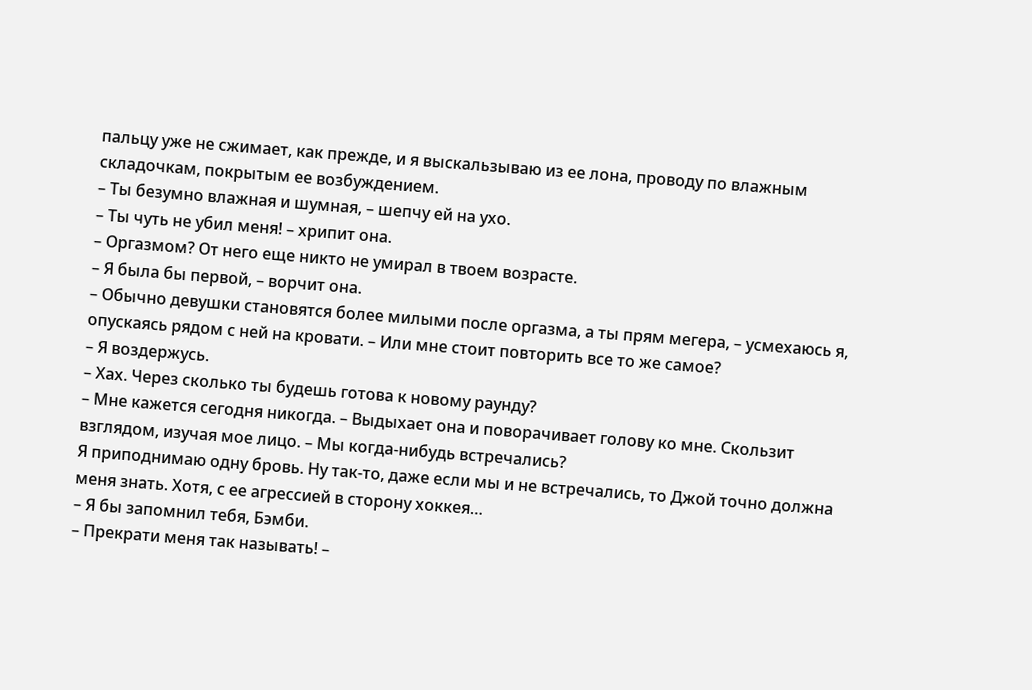пальцу уже не сжимает, как прежде, и я выскальзываю из ее лона, проводу по влажным складочкам, покрытым ее возбуждением.
– Ты безумно влажная и шумная, – шепчу ей на ухо.
– Ты чуть не убил меня! – хрипит она.
– Оргазмом? От него еще никто не умирал в твоем возрасте.
– Я была бы первой, – ворчит она.
– Обычно девушки становятся более милыми после оргазма, а ты прям мегера, – усмехаюсь я, опускаясь рядом с ней на кровати. – Или мне стоит повторить все то же самое?
– Я воздержусь.
– Хах. Через сколько ты будешь готова к новому раунду?
– Мне кажется сегодня никогда. – Выдыхает она и поворачивает голову ко мне. Скользит взглядом, изучая мое лицо. – Мы когда-нибудь встречались?
Я приподнимаю одну бровь. Ну так-то, даже если мы и не встречались, то Джой точно должна меня знать. Хотя, с ее агрессией в сторону хоккея…
– Я бы запомнил тебя, Бэмби.
– Прекрати меня так называть! –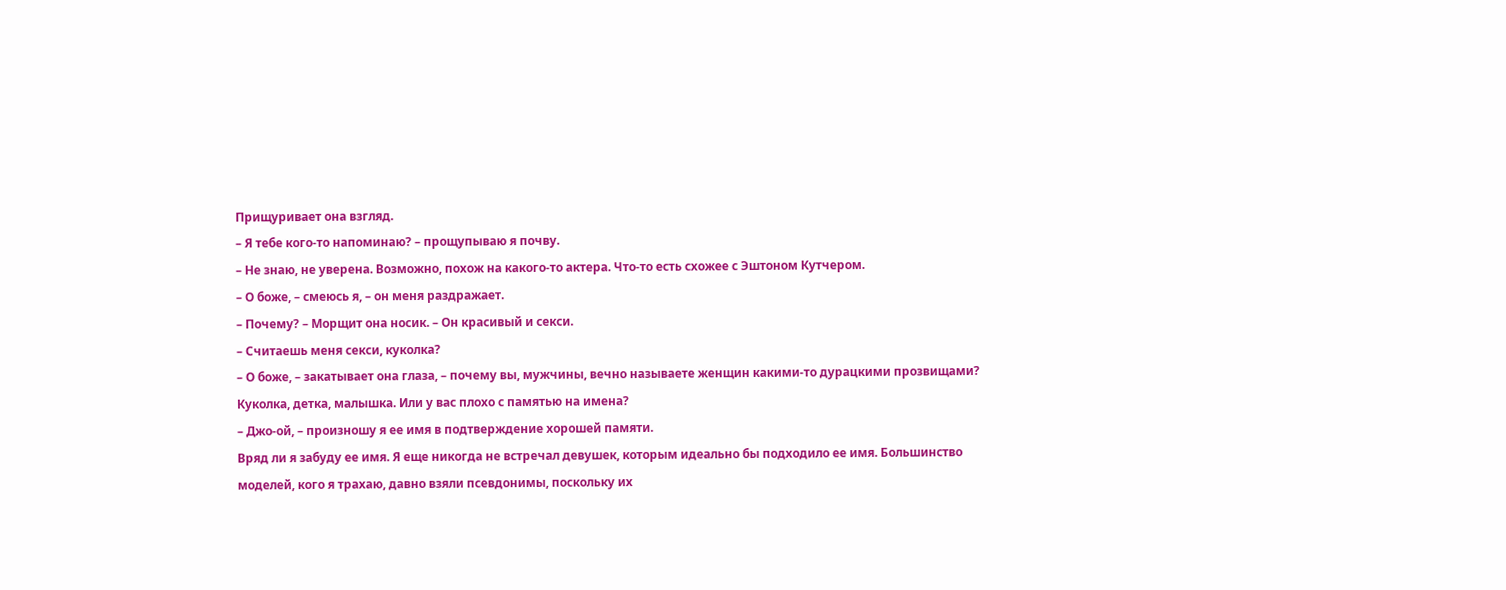Прищуривает она взгляд.
– Я тебе кого-то напоминаю? – прощупываю я почву.
– Не знаю, не уверена. Возможно, похож на какого-то актера. Что-то есть схожее с Эштоном Кутчером.
– О боже, – смеюсь я, – он меня раздражает.
– Почему? – Морщит она носик. – Он красивый и секси.
– Считаешь меня секси, куколка?
– О боже, – закатывает она глаза, – почему вы, мужчины, вечно называете женщин какими-то дурацкими прозвищами? Куколка, детка, малышка. Или у вас плохо с памятью на имена?
– Джо-ой, – произношу я ее имя в подтверждение хорошей памяти.
Вряд ли я забуду ее имя. Я еще никогда не встречал девушек, которым идеально бы подходило ее имя. Большинство моделей, кого я трахаю, давно взяли псевдонимы, поскольку их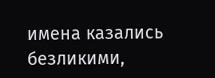имена казались безликими,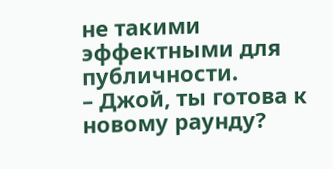не такими эффектными для публичности.
– Джой, ты готова к новому раунду?